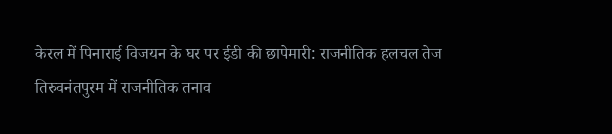केरल में पिनाराई विजयन के घर पर ईडी की छापेमारी: राजनीतिक हलचल तेज
तिरुवनंतपुरम में राजनीतिक तनाव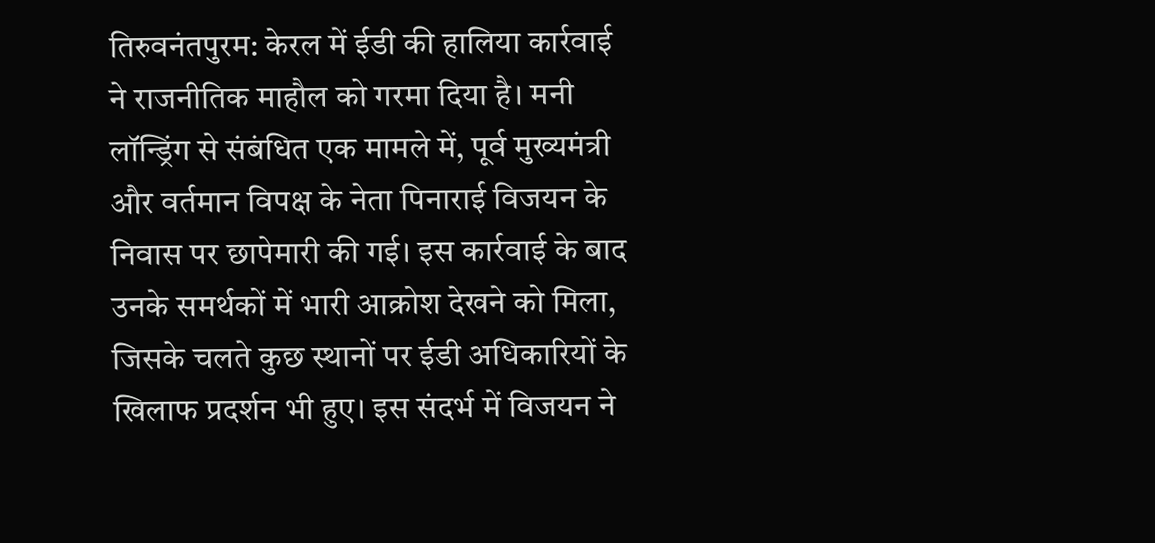तिरुवनंतपुरम: केरल में ईडी की हालिया कार्रवाई ने राजनीतिक माहौल को गरमा दिया है। मनी लॉन्ड्रिंग से संबंधित एक मामले में, पूर्व मुख्यमंत्री और वर्तमान विपक्ष के नेता पिनाराई विजयन के निवास पर छापेमारी की गई। इस कार्रवाई के बाद उनके समर्थकों में भारी आक्रोश देखने को मिला, जिसके चलते कुछ स्थानों पर ईडी अधिकारियों के खिलाफ प्रदर्शन भी हुए। इस संदर्भ में विजयन ने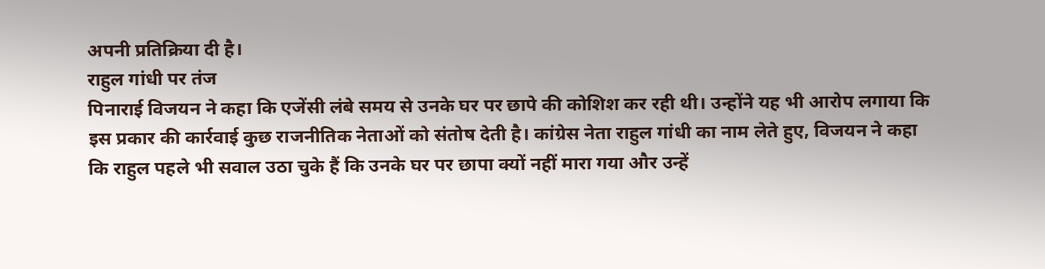अपनी प्रतिक्रिया दी है।
राहुल गांधी पर तंज
पिनाराई विजयन ने कहा कि एजेंसी लंबे समय से उनके घर पर छापे की कोशिश कर रही थी। उन्होंने यह भी आरोप लगाया कि इस प्रकार की कार्रवाई कुछ राजनीतिक नेताओं को संतोष देती है। कांग्रेस नेता राहुल गांधी का नाम लेते हुए, विजयन ने कहा कि राहुल पहले भी सवाल उठा चुके हैं कि उनके घर पर छापा क्यों नहीं मारा गया और उन्हें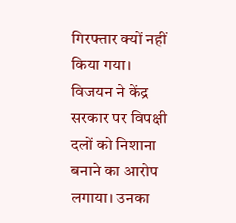गिरफ्तार क्यों नहीं किया गया।
विजयन ने केंद्र सरकार पर विपक्षी दलों को निशाना बनाने का आरोप लगाया। उनका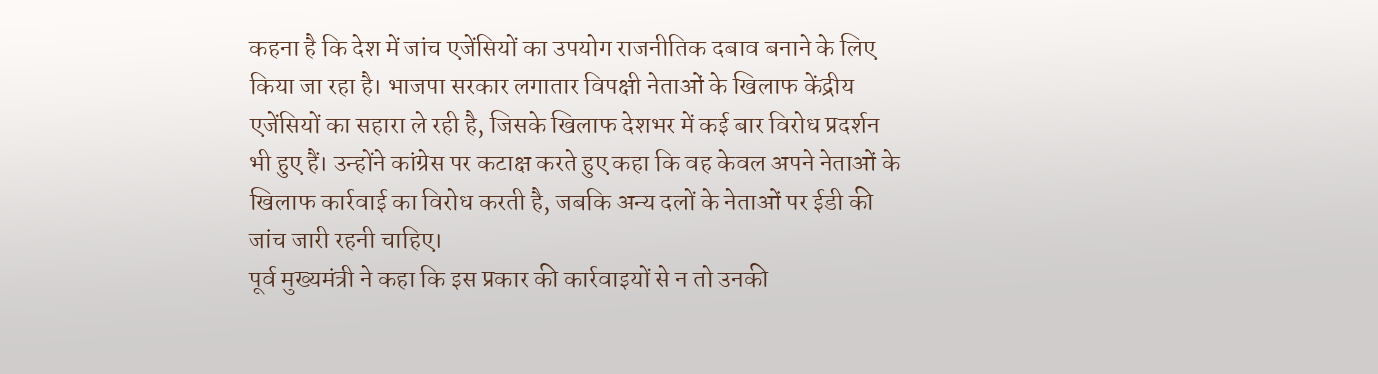कहना है कि देश में जांच एजेंसियों का उपयोग राजनीतिक दबाव बनाने के लिए किया जा रहा है। भाजपा सरकार लगातार विपक्षी नेताओं के खिलाफ केंद्रीय एजेंसियों का सहारा ले रही है, जिसके खिलाफ देशभर में कई बार विरोध प्रदर्शन भी हुए हैं। उन्होंने कांग्रेस पर कटाक्ष करते हुए कहा कि वह केवल अपने नेताओं के खिलाफ कार्रवाई का विरोध करती है, जबकि अन्य दलों के नेताओं पर ईडी की जांच जारी रहनी चाहिए।
पूर्व मुख्यमंत्री ने कहा कि इस प्रकार की कार्रवाइयों से न तो उनकी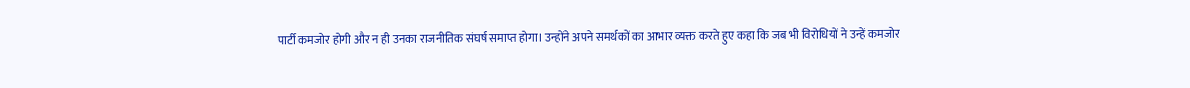पार्टी कमजोर होगी और न ही उनका राजनीतिक संघर्ष समाप्त होगा। उन्होंने अपने समर्थकों का आभार व्यक्त करते हुए कहा कि जब भी विरोधियों ने उन्हें कमजोर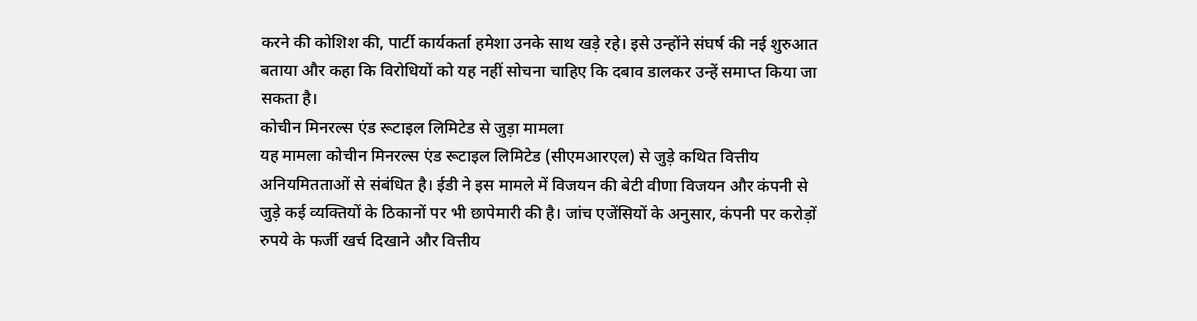करने की कोशिश की, पार्टी कार्यकर्ता हमेशा उनके साथ खड़े रहे। इसे उन्होंने संघर्ष की नई शुरुआत बताया और कहा कि विरोधियों को यह नहीं सोचना चाहिए कि दबाव डालकर उन्हें समाप्त किया जा सकता है।
कोचीन मिनरल्स एंड रूटाइल लिमिटेड से जुड़ा मामला
यह मामला कोचीन मिनरल्स एंड रूटाइल लिमिटेड (सीएमआरएल) से जुड़े कथित वित्तीय अनियमितताओं से संबंधित है। ईडी ने इस मामले में विजयन की बेटी वीणा विजयन और कंपनी से जुड़े कई व्यक्तियों के ठिकानों पर भी छापेमारी की है। जांच एजेंसियों के अनुसार, कंपनी पर करोड़ों रुपये के फर्जी खर्च दिखाने और वित्तीय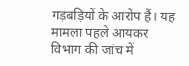गड़बड़ियों के आरोप हैं। यह मामला पहले आयकर विभाग की जांच में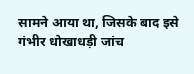सामने आया था, जिसके बाद इसे गंभीर धोखाधड़ी जांच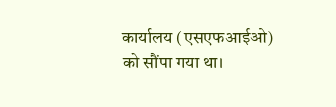कार्यालय (एसएफआईओ) को सौंपा गया था।